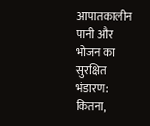आपातकालीन पानी और भोजन का सुरक्षित भंडारण: कितना,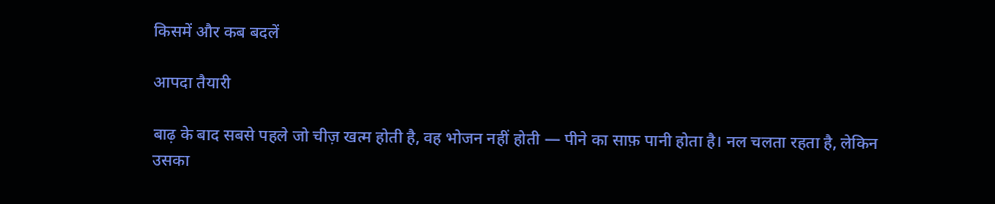किसमें और कब बदलें

आपदा तैयारी

बाढ़ के बाद सबसे पहले जो चीज़ खत्म होती है, वह भोजन नहीं होती — पीने का साफ़ पानी होता है। नल चलता रहता है, लेकिन उसका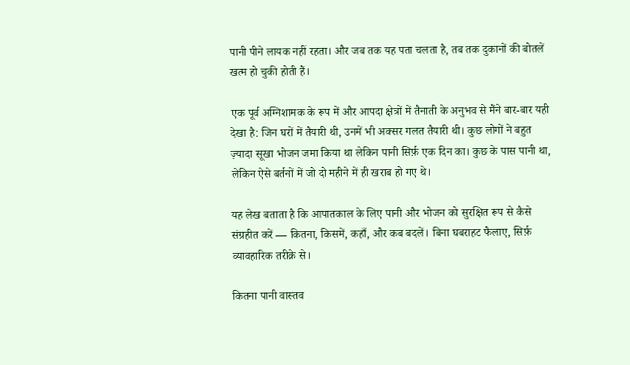पानी पीने लायक नहीं रहता। और जब तक यह पता चलता है, तब तक दुकानों की बोतलें खत्म हो चुकी होती हैं।

एक पूर्व अग्निशामक के रूप में और आपदा क्षेत्रों में तैनाती के अनुभव से मैंने बार-बार यही देखा है: जिन घरों में तैयारी थी, उनमें भी अक्सर गलत तैयारी थी। कुछ लोगों ने बहुत ज़्यादा सूखा भोजन जमा किया था लेकिन पानी सिर्फ़ एक दिन का। कुछ के पास पानी था, लेकिन ऐसे बर्तनों में जो दो महीने में ही खराब हो गए थे।

यह लेख बताता है कि आपातकाल के लिए पानी और भोजन को सुरक्षित रूप से कैसे संग्रहीत करें — कितना, किसमें, कहाँ, और कब बदलें। बिना घबराहट फैलाए, सिर्फ़ व्यावहारिक तरीक़े से।

कितना पानी वास्तव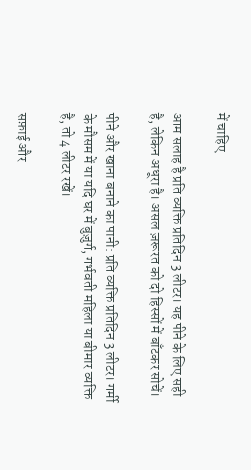में चाहिए

आम सलाह है प्रति व्यक्ति प्रतिदिन 3 लीटर। यह पीने के लिए सही है, लेकिन अधूरा है। असल ज़रूरत को दो हिस्सों में बाँटकर सोचें।

पीने और खाना बनाने का पानी: प्रति व्यक्ति प्रतिदिन 3 लीटर। गर्मी के मौसम में या यदि घर में बुज़ुर्ग, गर्भवती महिला या बीमार व्यक्ति है, तो 4 लीटर रखें।

सफ़ाई और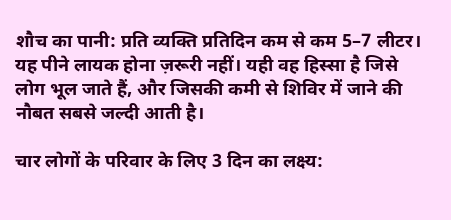शौच का पानी: प्रति व्यक्ति प्रतिदिन कम से कम 5–7 लीटर। यह पीने लायक होना ज़रूरी नहीं। यही वह हिस्सा है जिसे लोग भूल जाते हैं, और जिसकी कमी से शिविर में जाने की नौबत सबसे जल्दी आती है।

चार लोगों के परिवार के लिए 3 दिन का लक्ष्य: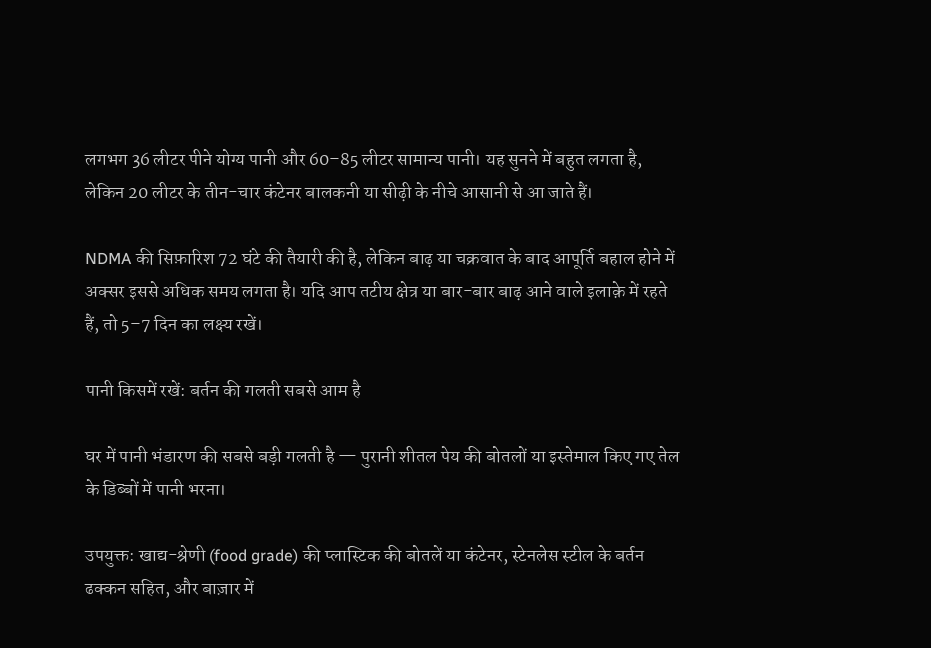लगभग 36 लीटर पीने योग्य पानी और 60–85 लीटर सामान्य पानी। यह सुनने में बहुत लगता है, लेकिन 20 लीटर के तीन-चार कंटेनर बालकनी या सीढ़ी के नीचे आसानी से आ जाते हैं।

NDMA की सिफ़ारिश 72 घंटे की तैयारी की है, लेकिन बाढ़ या चक्रवात के बाद आपूर्ति बहाल होने में अक्सर इससे अधिक समय लगता है। यदि आप तटीय क्षेत्र या बार-बार बाढ़ आने वाले इलाक़े में रहते हैं, तो 5–7 दिन का लक्ष्य रखें।

पानी किसमें रखें: बर्तन की गलती सबसे आम है

घर में पानी भंडारण की सबसे बड़ी गलती है — पुरानी शीतल पेय की बोतलों या इस्तेमाल किए गए तेल के डिब्बों में पानी भरना।

उपयुक्त: खाद्य-श्रेणी (food grade) की प्लास्टिक की बोतलें या कंटेनर, स्टेनलेस स्टील के बर्तन ढक्कन सहित, और बाज़ार में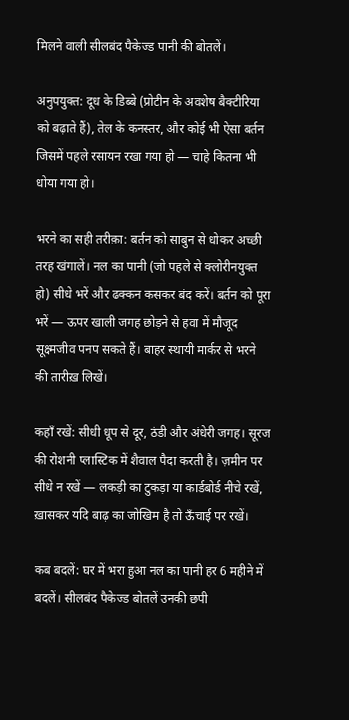मिलने वाली सीलबंद पैकेज्ड पानी की बोतलें।

अनुपयुक्त: दूध के डिब्बे (प्रोटीन के अवशेष बैक्टीरिया को बढ़ाते हैं), तेल के कनस्तर, और कोई भी ऐसा बर्तन जिसमें पहले रसायन रखा गया हो — चाहे कितना भी धोया गया हो।

भरने का सही तरीक़ा: बर्तन को साबुन से धोकर अच्छी तरह खंगालें। नल का पानी (जो पहले से क्लोरीनयुक्त हो) सीधे भरें और ढक्कन कसकर बंद करें। बर्तन को पूरा भरें — ऊपर खाली जगह छोड़ने से हवा में मौजूद सूक्ष्मजीव पनप सकते हैं। बाहर स्थायी मार्कर से भरने की तारीख़ लिखें।

कहाँ रखें: सीधी धूप से दूर, ठंडी और अंधेरी जगह। सूरज की रोशनी प्लास्टिक में शैवाल पैदा करती है। ज़मीन पर सीधे न रखें — लकड़ी का टुकड़ा या कार्डबोर्ड नीचे रखें, ख़ासकर यदि बाढ़ का जोखिम है तो ऊँचाई पर रखें।

कब बदलें: घर में भरा हुआ नल का पानी हर 6 महीने में बदलें। सीलबंद पैकेज्ड बोतलें उनकी छपी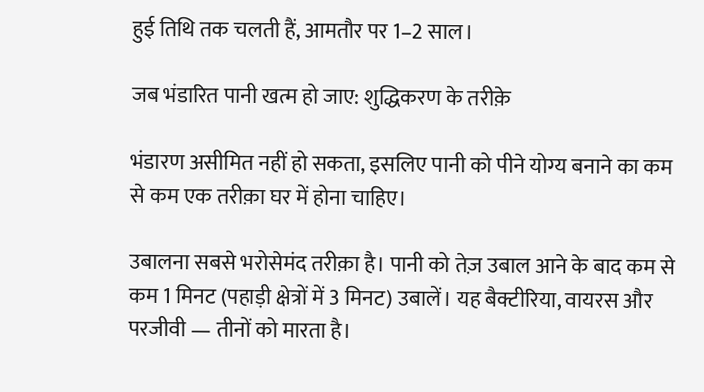हुई तिथि तक चलती हैं, आमतौर पर 1–2 साल।

जब भंडारित पानी खत्म हो जाए: शुद्धिकरण के तरीक़े

भंडारण असीमित नहीं हो सकता, इसलिए पानी को पीने योग्य बनाने का कम से कम एक तरीक़ा घर में होना चाहिए।

उबालना सबसे भरोसेमंद तरीक़ा है। पानी को तेज़ उबाल आने के बाद कम से कम 1 मिनट (पहाड़ी क्षेत्रों में 3 मिनट) उबालें। यह बैक्टीरिया, वायरस और परजीवी — तीनों को मारता है।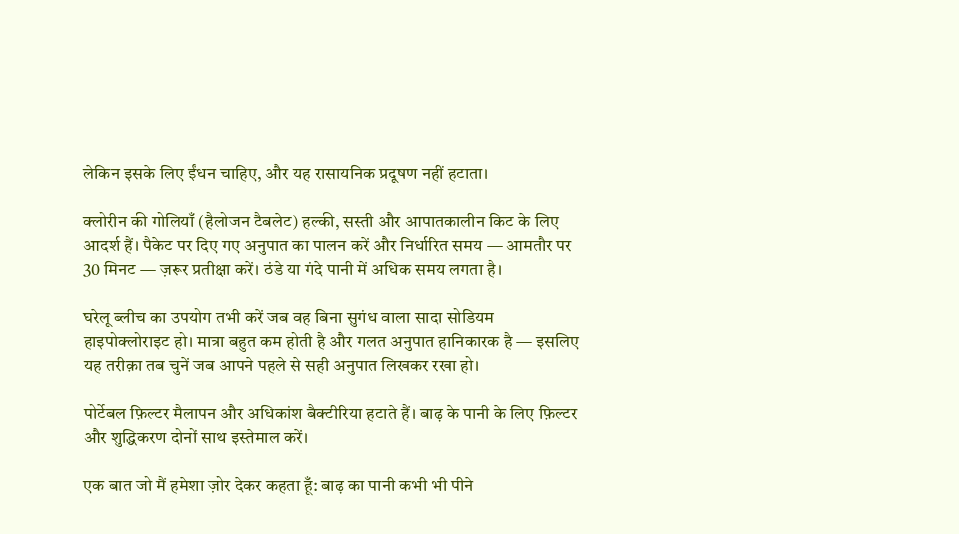लेकिन इसके लिए ईंधन चाहिए, और यह रासायनिक प्रदूषण नहीं हटाता।

क्लोरीन की गोलियाँ (हैलोजन टैबलेट) हल्की, सस्ती और आपातकालीन किट के लिए आदर्श हैं। पैकेट पर दिए गए अनुपात का पालन करें और निर्धारित समय — आमतौर पर 30 मिनट — ज़रूर प्रतीक्षा करें। ठंडे या गंदे पानी में अधिक समय लगता है।

घरेलू ब्लीच का उपयोग तभी करें जब वह बिना सुगंध वाला सादा सोडियम हाइपोक्लोराइट हो। मात्रा बहुत कम होती है और गलत अनुपात हानिकारक है — इसलिए यह तरीक़ा तब चुनें जब आपने पहले से सही अनुपात लिखकर रखा हो।

पोर्टेबल फ़िल्टर मैलापन और अधिकांश बैक्टीरिया हटाते हैं। बाढ़ के पानी के लिए फ़िल्टर और शुद्धिकरण दोनों साथ इस्तेमाल करें।

एक बात जो मैं हमेशा ज़ोर देकर कहता हूँ: बाढ़ का पानी कभी भी पीने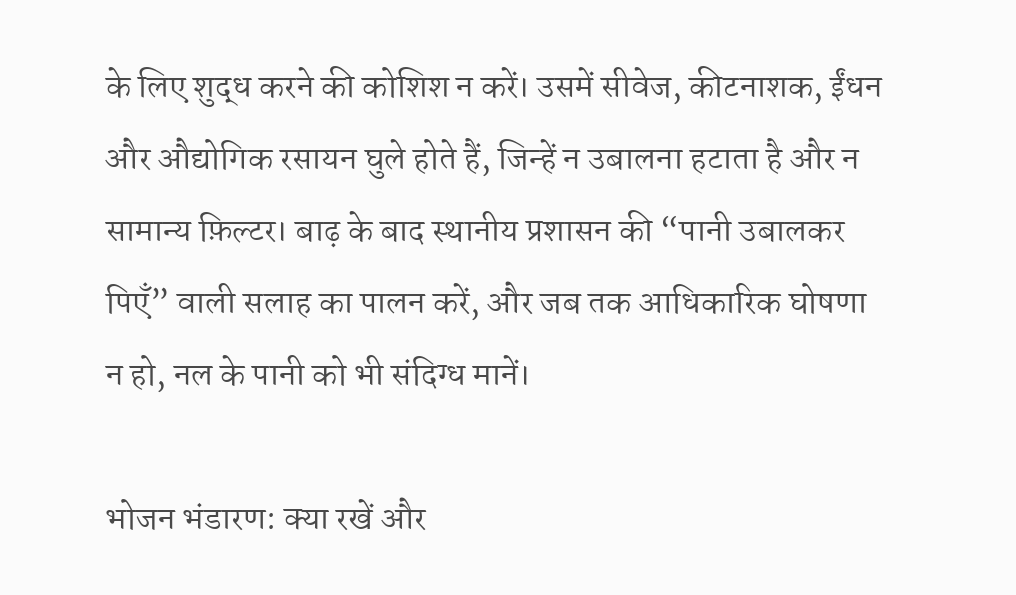के लिए शुद्ध करने की कोशिश न करें। उसमें सीवेज, कीटनाशक, ईंधन और औद्योगिक रसायन घुले होते हैं, जिन्हें न उबालना हटाता है और न सामान्य फ़िल्टर। बाढ़ के बाद स्थानीय प्रशासन की “पानी उबालकर पिएँ” वाली सलाह का पालन करें, और जब तक आधिकारिक घोषणा न हो, नल के पानी को भी संदिग्ध मानें।

भोजन भंडारण: क्या रखें और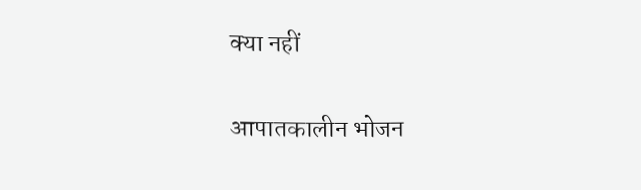क्या नहीं

आपातकालीन भोजन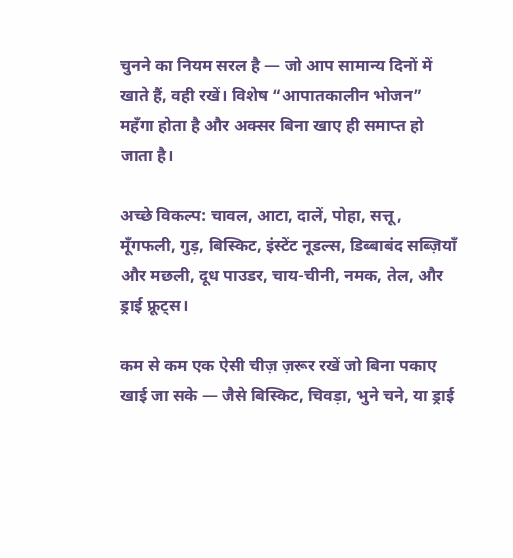चुनने का नियम सरल है — जो आप सामान्य दिनों में खाते हैं, वही रखें। विशेष “आपातकालीन भोजन” महँगा होता है और अक्सर बिना खाए ही समाप्त हो जाता है।

अच्छे विकल्प: चावल, आटा, दालें, पोहा, सत्तू, मूँगफली, गुड़, बिस्किट, इंस्टेंट नूडल्स, डिब्बाबंद सब्ज़ियाँ और मछली, दूध पाउडर, चाय-चीनी, नमक, तेल, और ड्राई फ्रूट्स।

कम से कम एक ऐसी चीज़ ज़रूर रखें जो बिना पकाए खाई जा सके — जैसे बिस्किट, चिवड़ा, भुने चने, या ड्राई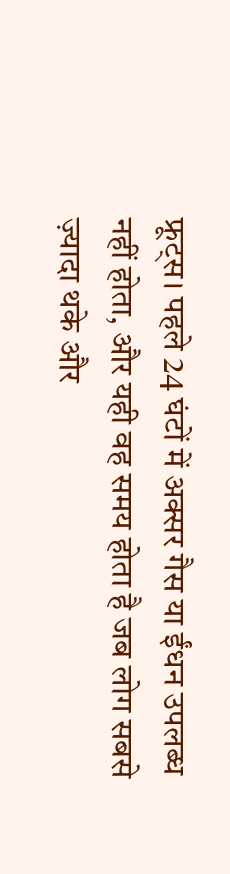फ्रूट्स। पहले 24 घंटों में अक्सर गैस या ईंधन उपलब्ध नहीं होता, और यही वह समय होता है जब लोग सबसे ज़्यादा थके और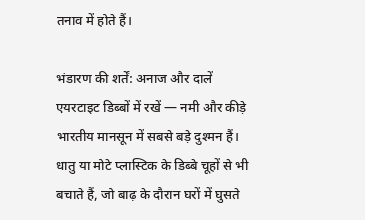तनाव में होते हैं।

भंडारण की शर्तें: अनाज और दालें एयरटाइट डिब्बों में रखें — नमी और कीड़े भारतीय मानसून में सबसे बड़े दुश्मन हैं। धातु या मोटे प्लास्टिक के डिब्बे चूहों से भी बचाते हैं, जो बाढ़ के दौरान घरों में घुसते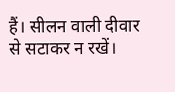हैं। सीलन वाली दीवार से सटाकर न रखें।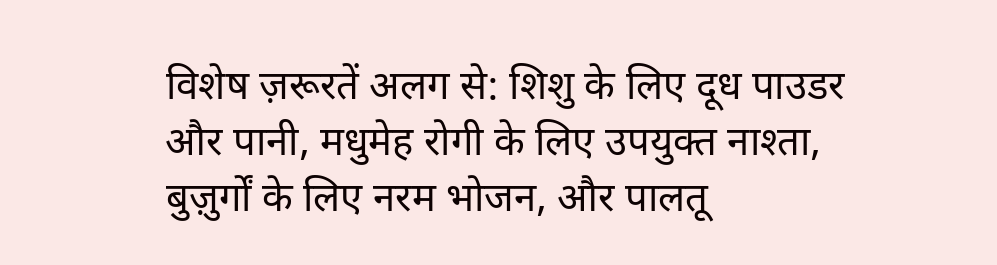विशेष ज़रूरतें अलग से: शिशु के लिए दूध पाउडर और पानी, मधुमेह रोगी के लिए उपयुक्त नाश्ता, बुज़ुर्गों के लिए नरम भोजन, और पालतू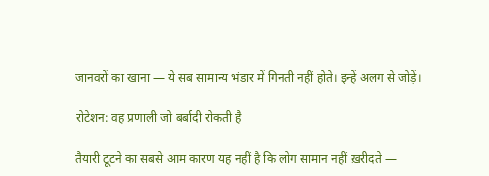जानवरों का खाना — ये सब सामान्य भंडार में गिनती नहीं होते। इन्हें अलग से जोड़ें।

रोटेशन: वह प्रणाली जो बर्बादी रोकती है

तैयारी टूटने का सबसे आम कारण यह नहीं है कि लोग सामान नहीं ख़रीदते —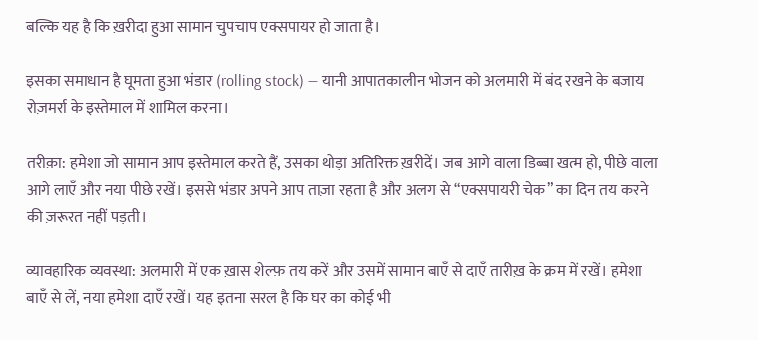बल्कि यह है कि ख़रीदा हुआ सामान चुपचाप एक्सपायर हो जाता है।

इसका समाधान है घूमता हुआ भंडार (rolling stock) — यानी आपातकालीन भोजन को अलमारी में बंद रखने के बजाय रोज़मर्रा के इस्तेमाल में शामिल करना।

तरीक़ा: हमेशा जो सामान आप इस्तेमाल करते हैं, उसका थोड़ा अतिरिक्त ख़रीदें। जब आगे वाला डिब्बा खत्म हो, पीछे वाला आगे लाएँ और नया पीछे रखें। इससे भंडार अपने आप ताज़ा रहता है और अलग से “एक्सपायरी चेक” का दिन तय करने की ज़रूरत नहीं पड़ती।

व्यावहारिक व्यवस्था: अलमारी में एक ख़ास शेल्फ़ तय करें और उसमें सामान बाएँ से दाएँ तारीख़ के क्रम में रखें। हमेशा बाएँ से लें, नया हमेशा दाएँ रखें। यह इतना सरल है कि घर का कोई भी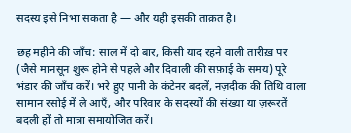सदस्य इसे निभा सकता है — और यही इसकी ताक़त है।

छह महीने की जाँच: साल में दो बार, किसी याद रहने वाली तारीख़ पर (जैसे मानसून शुरू होने से पहले और दिवाली की सफ़ाई के समय) पूरे भंडार की जाँच करें। भरे हुए पानी के कंटेनर बदलें, नज़दीक की तिथि वाला सामान रसोई में ले आएँ, और परिवार के सदस्यों की संख्या या ज़रूरतें बदली हों तो मात्रा समायोजित करें।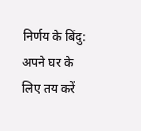निर्णय के बिंदु: अपने घर के लिए तय करें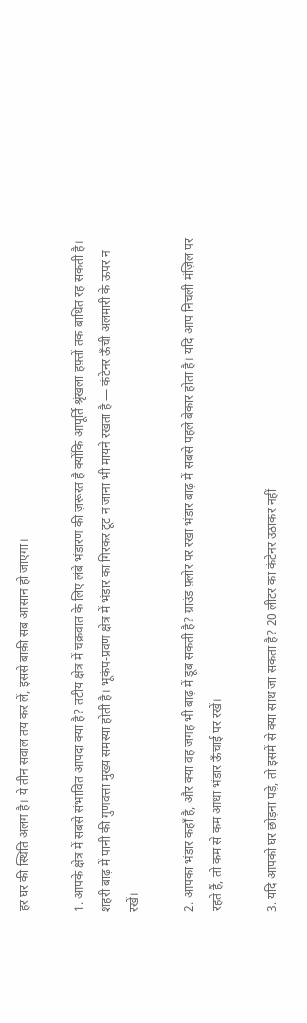हर घर की स्थिति अलग है। ये तीन सवाल तय कर लें, इससे बाक़ी सब आसान हो जाएगा।

1. आपके क्षेत्र में सबसे संभावित आपदा क्या है? तटीय क्षेत्र में चक्रवात के लिए लंबे भंडारण की ज़रूरत है क्योंकि आपूर्ति श्रृंखला हफ़्तों तक बाधित रह सकती है। शहरी बाढ़ में पानी की गुणवत्ता मुख्य समस्या होती है। भूकंप-प्रवण क्षेत्र में भंडार का गिरकर टूट न जाना भी मायने रखता है — कंटेनर ऊँची अलमारी के ऊपर न रखें।

2. आपका भंडार कहाँ है, और क्या वह जगह भी बाढ़ में डूब सकती है? ग्राउंड फ़्लोर पर रखा भंडार बाढ़ में सबसे पहले बेकार होता है। यदि आप निचली मंज़िल पर रहते हैं, तो कम से कम आधा भंडार ऊँचाई पर रखें।

3. यदि आपको घर छोड़ना पड़े, तो इसमें से क्या साथ जा सकता है? 20 लीटर का कंटेनर उठाकर नहीं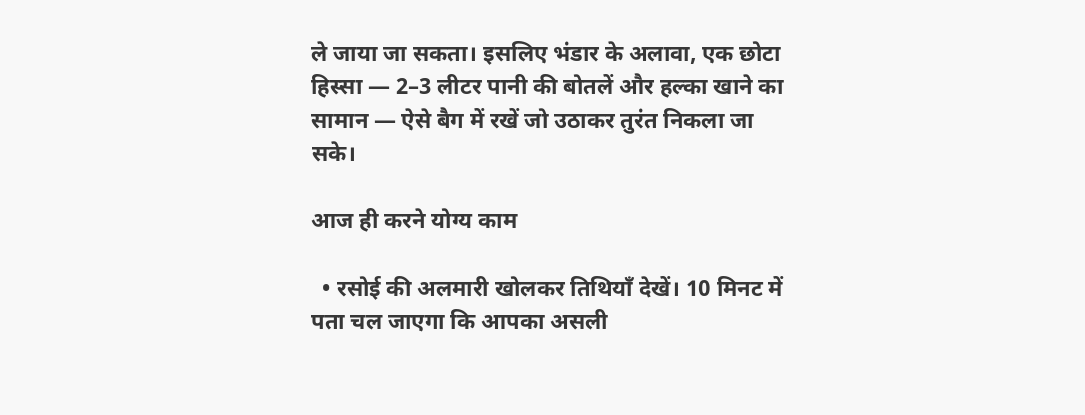ले जाया जा सकता। इसलिए भंडार के अलावा, एक छोटा हिस्सा — 2–3 लीटर पानी की बोतलें और हल्का खाने का सामान — ऐसे बैग में रखें जो उठाकर तुरंत निकला जा सके।

आज ही करने योग्य काम

  • रसोई की अलमारी खोलकर तिथियाँ देखें। 10 मिनट में पता चल जाएगा कि आपका असली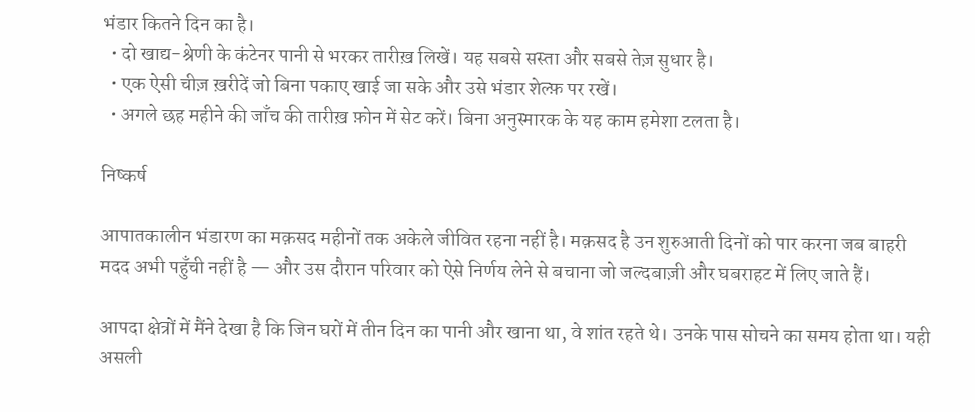भंडार कितने दिन का है।
  • दो खाद्य-श्रेणी के कंटेनर पानी से भरकर तारीख़ लिखें। यह सबसे सस्ता और सबसे तेज़ सुधार है।
  • एक ऐसी चीज़ ख़रीदें जो बिना पकाए खाई जा सके और उसे भंडार शेल्फ़ पर रखें।
  • अगले छह महीने की जाँच की तारीख़ फ़ोन में सेट करें। बिना अनुस्मारक के यह काम हमेशा टलता है।

निष्कर्ष

आपातकालीन भंडारण का मक़सद महीनों तक अकेले जीवित रहना नहीं है। मक़सद है उन शुरुआती दिनों को पार करना जब बाहरी मदद अभी पहुँची नहीं है — और उस दौरान परिवार को ऐसे निर्णय लेने से बचाना जो जल्दबाज़ी और घबराहट में लिए जाते हैं।

आपदा क्षेत्रों में मैंने देखा है कि जिन घरों में तीन दिन का पानी और खाना था, वे शांत रहते थे। उनके पास सोचने का समय होता था। यही असली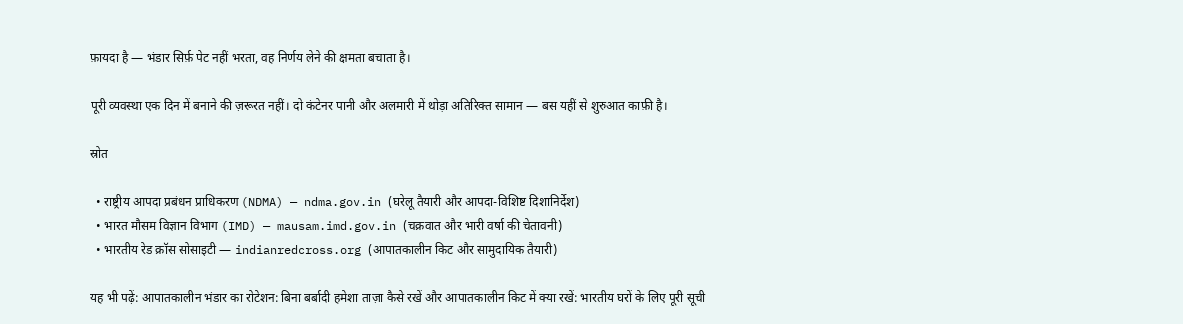फ़ायदा है — भंडार सिर्फ़ पेट नहीं भरता, वह निर्णय लेने की क्षमता बचाता है।

पूरी व्यवस्था एक दिन में बनाने की ज़रूरत नहीं। दो कंटेनर पानी और अलमारी में थोड़ा अतिरिक्त सामान — बस यहीं से शुरुआत काफ़ी है।

स्रोत

  • राष्ट्रीय आपदा प्रबंधन प्राधिकरण (NDMA) — ndma.gov.in (घरेलू तैयारी और आपदा-विशिष्ट दिशानिर्देश)
  • भारत मौसम विज्ञान विभाग (IMD) — mausam.imd.gov.in (चक्रवात और भारी वर्षा की चेतावनी)
  • भारतीय रेड क्रॉस सोसाइटी — indianredcross.org (आपातकालीन किट और सामुदायिक तैयारी)

यह भी पढ़ें: आपातकालीन भंडार का रोटेशन: बिना बर्बादी हमेशा ताज़ा कैसे रखें और आपातकालीन किट में क्या रखें: भारतीय घरों के लिए पूरी सूची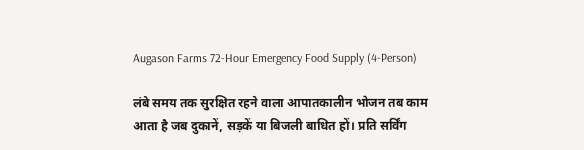Augason Farms 72-Hour Emergency Food Supply (4-Person)

लंबे समय तक सुरक्षित रहने वाला आपातकालीन भोजन तब काम आता है जब दुकानें, सड़कें या बिजली बाधित हों। प्रति सर्विंग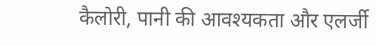कैलोरी, पानी की आवश्यकता और एलर्जी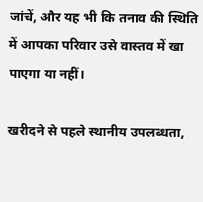जांचें, और यह भी कि तनाव की स्थिति में आपका परिवार उसे वास्तव में खा पाएगा या नहीं।

खरीदने से पहले स्थानीय उपलब्धता,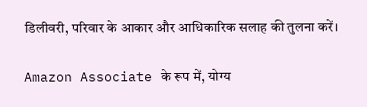डिलीवरी, परिवार के आकार और आधिकारिक सलाह की तुलना करें।

Amazon Associate के रूप में, योग्य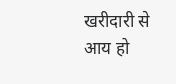खरीदारी से आय हो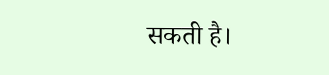सकती है।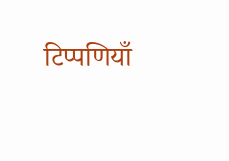टिप्पणियाँ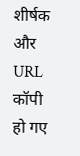शीर्षक और URL कॉपी हो गए